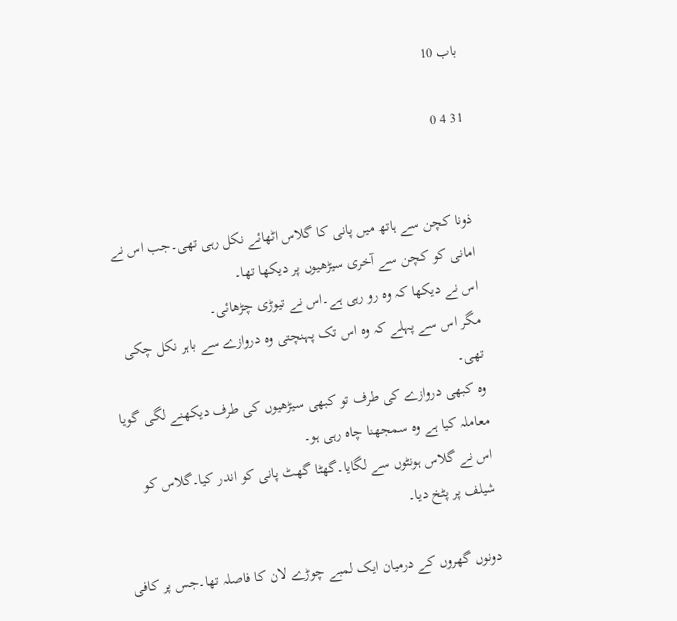باب 10

31 4 0


ذونا کچن سے ہاتھ میں پانی کا گلاس اٹھائے نکل رہی تھی۔جب اس نے امانی کو کچن سے آخری سیڑھیوں پر دیکھا تھا۔
اس نے دیکھا کہ وہ رو رہی ہے۔اس نے تیوڑی چڑھائی۔
مگر اس سے پہلے کہ وہ اس تک پہنچتی وہ دروازے سے باہر نکل چکی تھی۔
وہ کبھی دروازے کی طرف تو کبھی سیڑھیوں کی طرف دیکھنے لگی گویا معاملہ کیا ہے وہ سمجھنا چاہ رہی ہو۔
اس نے گلاس ہونٹوں سے لگایا۔گھٹا گھٹ پانی کو اندر کیا۔گلاس کو شیلف پر پٹخ دیا۔

دونوں گھروں کے درمیان ایک لمبے چوڑے لان کا فاصلہ تھا۔جس پر کافی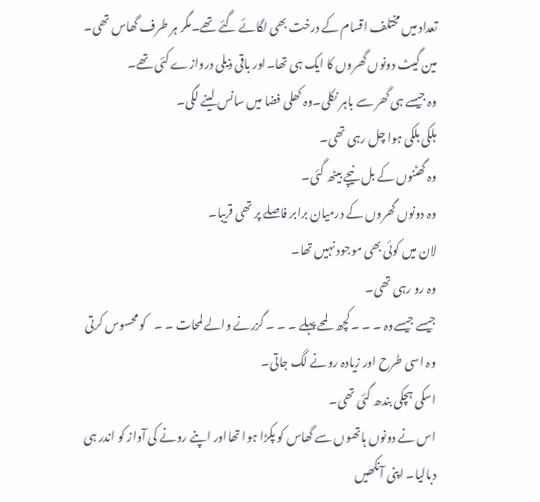تعداد میں مختلف اقسام کے درخت بھی لگائے گئے تھے۔مگر ہر طرف گھاس تھی۔
مین گیٹ دونوں گھروں کا ایک ہی تھا۔اور باقی ذیلی دروازے کئی تھے۔
وہ جیسے ہی گھر سے باہر نکلی۔وہ کھلی فضا میں سانس لینے لگی۔
ہلکی ہلکی ہوا چل رہی تھی۔
وہ گھٹنوں کے بل نیچے بیٹھ گئی۔
وہ دونوں گھروں کے درمیان برابر فاصلے پر تھی قریبا۔
لان میں کوئی بھی موجود نہیں تھا۔
وہ رو رہی تھی۔
جیسے جیسےوہ ۔ ۔ ۔ کچھ لمحے پہلے ۔ ۔ ۔ گزرنے والے لمحات ۔ ۔   کو محسوس کرتی وہ اسی طرح اور زیادہ رونے لگ جاتی۔
اسکی ہچکی بندھ گئی تھی۔
اس نے دونوں ہاتھوں سے گھاس کو پکڑا ہوا تھااور اپنے رونے کی آواز کو اندر ہی دبالیا۔ اپنی آنکھیں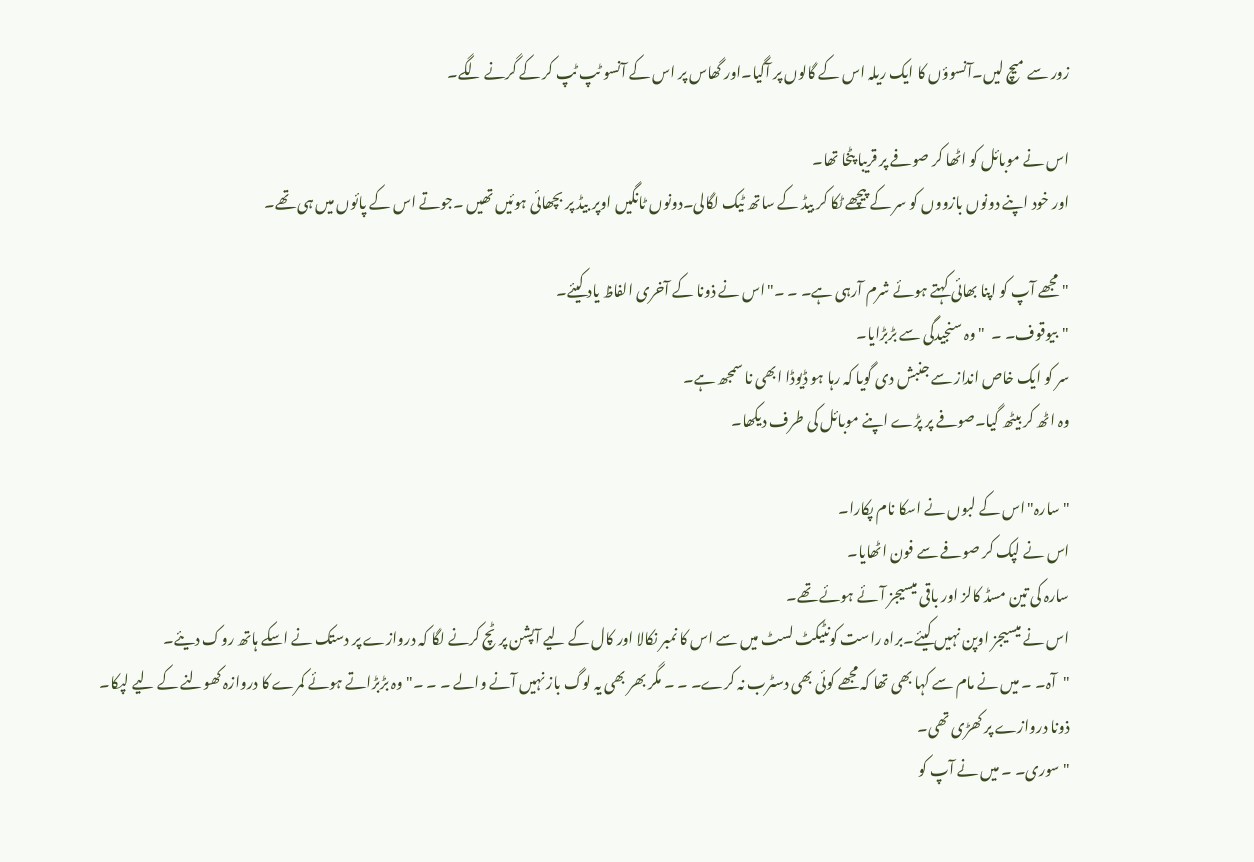زور سے میچ لیں۔آنسوؤں کا ایک ریلہ اس کے گالوں پر آگیا۔اور گھاس پر اس کے آنسو ٹپ ٹپ کر کے گرنے لگے۔

اس نے موبائل کو اٹھا کر صوفے پر قریبا پٹخا تھا۔
اور خود اپنے دونوں بازووں کو سر کے پیچھے ٹکا کر بیڈ کے ساتھ ٹیک لگالی۔دونوں ٹانگیں اوپر بیڈ پر بچھائی ہوئیں تھیں ۔جوتے اس کے پائوں میں ہی تھے۔

"مجھے آپ کو اپنا بھائی کہتے ہوئے شرم آرہی ہے۔ ۔ ۔"اس نے ذونا کے آخری الفاظ یاد کیئے۔
"بیوقوف۔ ۔  "وہ سنجیدگی سے بڑبڑایا۔
سر کو ایک خاص انداز سے جنبش دی گویا کہ رہا ہو ڈیوڈا ابھی نا سمجھ ہے۔
وہ اٹھ کر بیٹھ گیا۔صوفے پر پڑے اپنے موبائل کی طرف دیکھا۔

"سارہ"اس کے لبوں نے اسکا نام پکارا۔
اس نے لپک کر صوفے سے فون اٹھایا۔
سارہ کی تین مسڈ کالز اور باقی میسیجز آئے ہوئے تھے۔
اس نے میسیجز اوپن نہیں کیئے۔براہ راست کونٹیکٹ لسٹ میں سے اس کا نمبر نکالا اور کال کے لیے آپشن پر ٹچ کرنے لگا کہ دروازے پر دستک نے اسکے ہاتھ روک دیئے۔
"آہ۔ ۔ میں نے مام سے کہا بھی تھا کہ مجھے کوئی بھی دسٹرب نہ کرے۔ ۔ ۔ مگر بھر بھی یہ لوگ باز نہیں آنے والے ۔ ۔ ۔"وہ بڑبڑاتے ہوئے کمرے کا دروازہ کھولنے کے لیے لپکا۔
ذونا دروازے پر کھڑی تھی۔
"سوری۔ ۔ میں نے آپ کو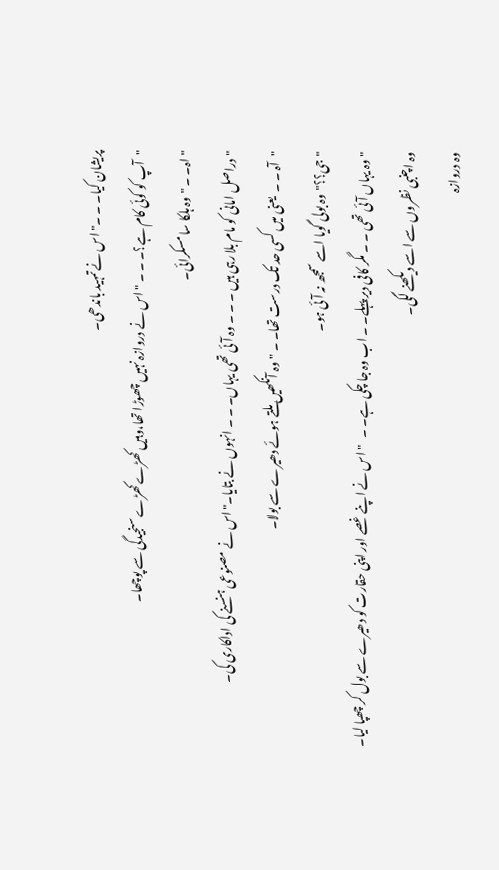پریشان کیا۔ ۔ ۔"اس نے تمہید باندھی۔
"آپ کو کوئی کام ہے؟۔ ۔ ۔ "اس نے دروازہ نہیں چھوڑا تھا،وہیں کھڑےکھڑے سنجیدگی سے پوچھا۔
"اہ۔ ۔ "وہ ہلکا سا مسکرائی۔
"دراصل امانی کو مام بلا رہی ہیں ۔ ۔ ۔ وہ آئی تھی یہاں۔ ۔ ۔ انہوں نے بتایا۔"اس نے مصنوعی ہنسنے کی اداکاری کی۔
"آہ ۔ ۔  یعنی میں کسی حد تک درست تھا۔ ۔ "وہ آنکھیں ملتے ہوئے دھیرے سے بولا۔
"جی؟؟"وہ بولی گویا اسے سمجھ نہ آئی ہو۔
"وہ یہاں آئی تھی ۔ ۔ مگر کافی دیر پہلے۔ ۔ اب وہ جا چکی ہے۔ ۔   "اس نے اپنے غصے اور اپنی حقارت کو دھیرے سے بول کر چھپا لیا۔
وہ اچنبی نظروں سے اسے دیکھنے لگی۔
وہ دروازہ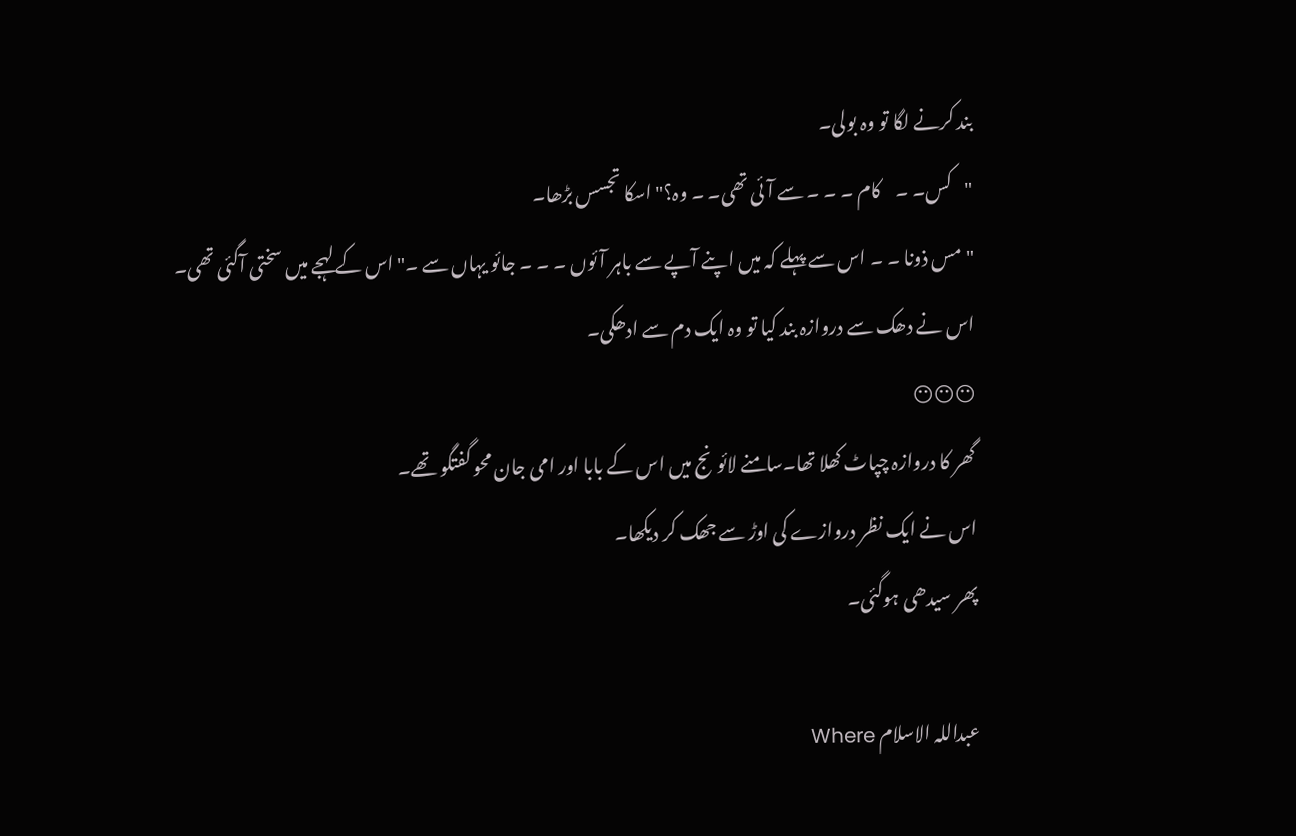بند کرنے لگا تو وہ بولی۔
"کس۔ ۔    کام ۔ ۔ ۔ سے آئی تھی۔ ۔ وہ؟"اسکا تجسس بڑھا۔
"مس ذونا ۔ ۔ اس سے پہلے کہ میں اپنے آپے سے باہر آئوں ۔ ۔ ۔ جائو یہاں سے ۔"اس کے لہجے میں سختی آگئی تھی۔
اس نے دھک سے دروازہ بند کیا تو وہ ایک دم سے ادھکی۔
😶😶😶
گھر کا دروازہ چپاٹ کھلا تھا۔سامنے لائونج میں اس کے بابا اور امی جان محو گفتگو تھے۔
اس نے ایک نظر دروازے کی اوڑ سے جھک کر دیکھا۔
پھر سیدھی ہوگئی۔

عبداللہ الاسلام Where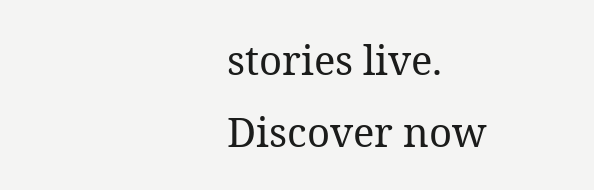stories live. Discover now